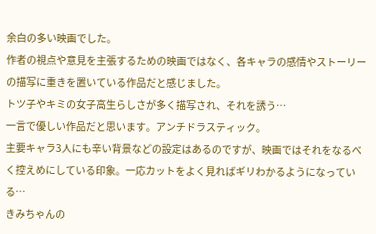余白の多い映画でした。
作者の視点や意見を主張するための映画ではなく、各キャラの感情やストーリーの描写に重きを置いている作品だと感じました。
トツ子やキミの女子高生らしさが多く描写され、それを誘う…
一言で優しい作品だと思います。アンチドラスティック。
主要キャラ3人にも辛い背景などの設定はあるのですが、映画ではそれをなるべく控えめにしている印象。一応カットをよく見ればギリわかるようになっている…
きみちゃんの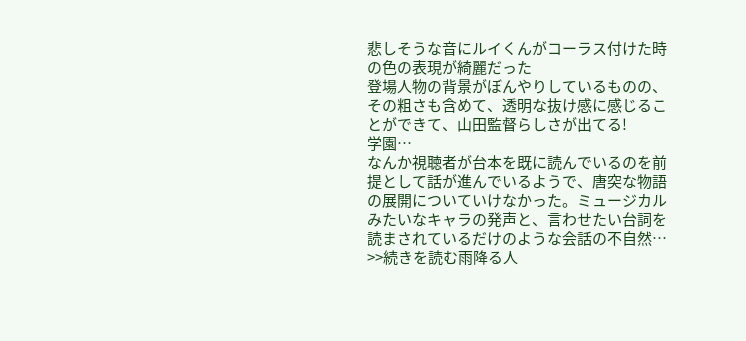悲しそうな音にルイくんがコーラス付けた時の色の表現が綺麗だった
登場人物の背景がぼんやりしているものの、その粗さも含めて、透明な抜け感に感じることができて、山田監督らしさが出てる!
学園…
なんか視聴者が台本を既に読んでいるのを前提として話が進んでいるようで、唐突な物語の展開についていけなかった。ミュージカルみたいなキャラの発声と、言わせたい台詞を読まされているだけのような会話の不自然…
>>続きを読む雨降る人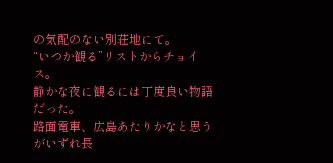の気配のない別荘地にて。
“いつか観る”リストからチョイス。
静かな夜に観るには丁度良い物語だった。
路面電車、広島あたりかなと思うがいずれ長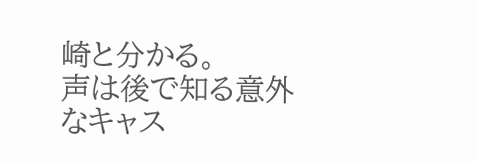崎と分かる。
声は後で知る意外なキャス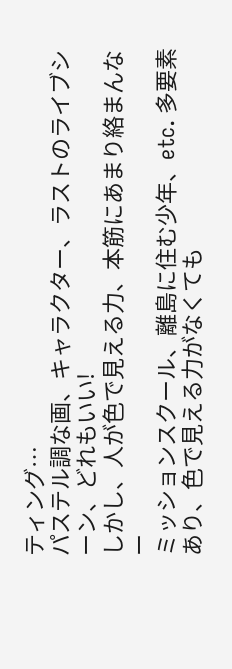ティング…
パステル調な画、キャラクター、ラストのライブシーン、どれもいい!
しかし、人が色で見える力、本筋にあまり絡まんなー
ミッションスクール、離島に住む少年、etc. 多要素あり、色で見える力がなくても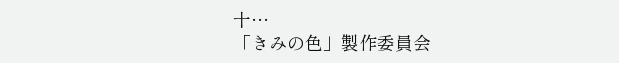十…
「きみの色」製作委員会